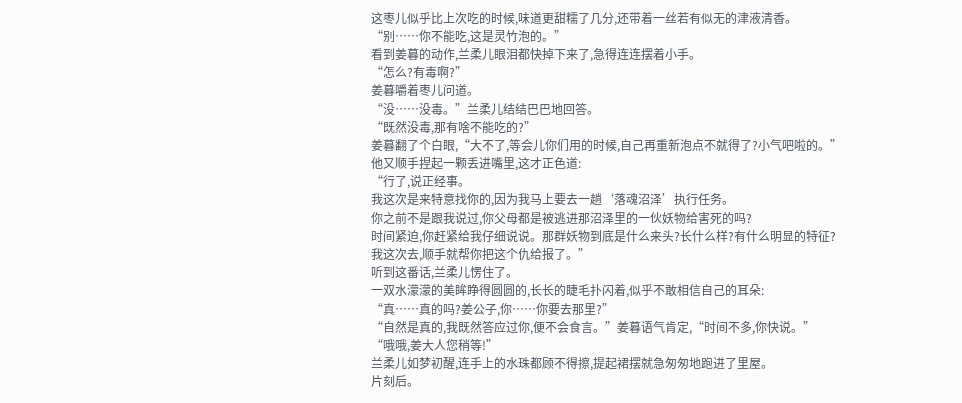这枣儿似乎比上次吃的时候,味道更甜糯了几分,还带着一丝若有似无的津液清香。
“别……你不能吃,这是灵竹泡的。”
看到姜暮的动作,兰柔儿眼泪都快掉下来了,急得连连摆着小手。
“怎么?有毒啊?”
姜暮嚼着枣儿问道。
“没……没毒。”兰柔儿结结巴巴地回答。
“既然没毒,那有啥不能吃的?”
姜暮翻了个白眼,“大不了,等会儿你们用的时候,自己再重新泡点不就得了?小气吧啦的。”
他又顺手捏起一颗丢进嘴里,这才正色道:
“行了,说正经事。
我这次是来特意找你的,因为我马上要去一趟‘落魂沼泽’执行任务。
你之前不是跟我说过,你父母都是被逃进那沼泽里的一伙妖物给害死的吗?
时间紧迫,你赶紧给我仔细说说。那群妖物到底是什么来头?长什么样?有什么明显的特征?
我这次去,顺手就帮你把这个仇给报了。”
听到这番话,兰柔儿愣住了。
一双水濛濛的美眸睁得圆圆的,长长的睫毛扑闪着,似乎不敢相信自己的耳朵:
“真……真的吗?姜公子,你……你要去那里?”
“自然是真的,我既然答应过你,便不会食言。”姜暮语气肯定,“时间不多,你快说。”
“哦哦,姜大人您稍等!”
兰柔儿如梦初醒,连手上的水珠都顾不得擦,提起裙摆就急匆匆地跑进了里屋。
片刻后。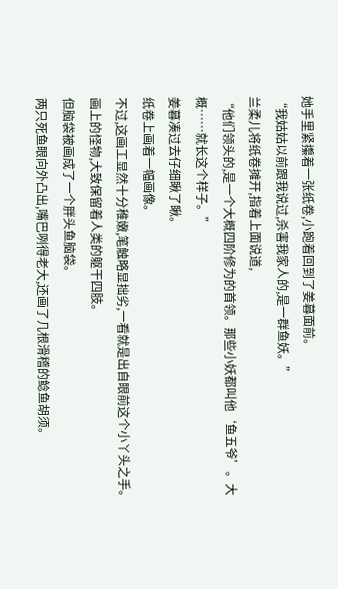她手里紧攥着一张纸卷,小跑着回到了姜暮面前。
“我姑姑以前跟我说过,杀害我家人的,是一群鱼妖。”
兰柔儿将纸卷摊开,指着上面说道,
“他们领头的,是一个大概四阶修为的首领。那些小妖都叫他‘鱼五爷’。大概……就长这个样子。”
姜暮凑过去仔细瞅了瞅。
纸卷上画着一幅画像。
不过,这画工显然十分稚嫩,笔触略显拙劣,一看就是出自眼前这个小丫头之手。
画上的怪物,大致保留着人类的躯干四肢。
但脑袋被画成了一个胖头鱼脑袋。
两只死鱼眼向外凸出,嘴巴咧得老大,还画了几根滑稽的鲶鱼胡须。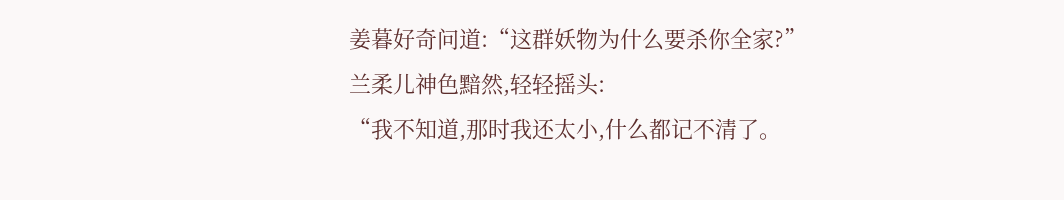姜暮好奇问道:“这群妖物为什么要杀你全家?”
兰柔儿神色黯然,轻轻摇头:
“我不知道,那时我还太小,什么都记不清了。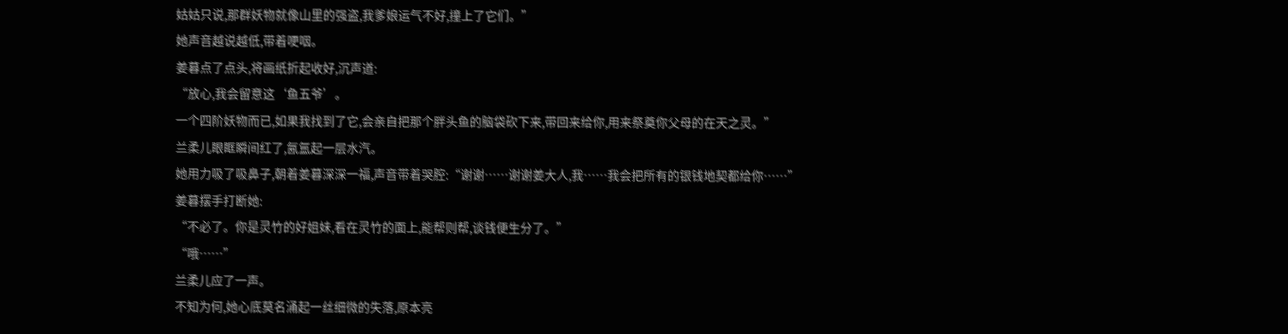姑姑只说,那群妖物就像山里的强盗,我爹娘运气不好,撞上了它们。”
她声音越说越低,带着哽咽。
姜暮点了点头,将画纸折起收好,沉声道:
“放心,我会留意这‘鱼五爷’。
一个四阶妖物而已,如果我找到了它,会亲自把那个胖头鱼的脑袋砍下来,带回来给你,用来祭奠你父母的在天之灵。”
兰柔儿眼眶瞬间红了,氤氲起一层水汽。
她用力吸了吸鼻子,朝着姜暮深深一福,声音带着哭腔:“谢谢……谢谢姜大人,我……我会把所有的银钱地契都给你……”
姜暮摆手打断她:
“不必了。你是灵竹的好姐妹,看在灵竹的面上,能帮则帮,谈钱便生分了。”
“哦……”
兰柔儿应了一声。
不知为何,她心底莫名涌起一丝细微的失落,原本亮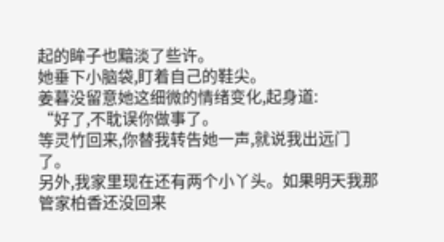起的眸子也黯淡了些许。
她垂下小脑袋,盯着自己的鞋尖。
姜暮没留意她这细微的情绪变化,起身道:
“好了,不耽误你做事了。
等灵竹回来,你替我转告她一声,就说我出远门了。
另外,我家里现在还有两个小丫头。如果明天我那管家柏香还没回来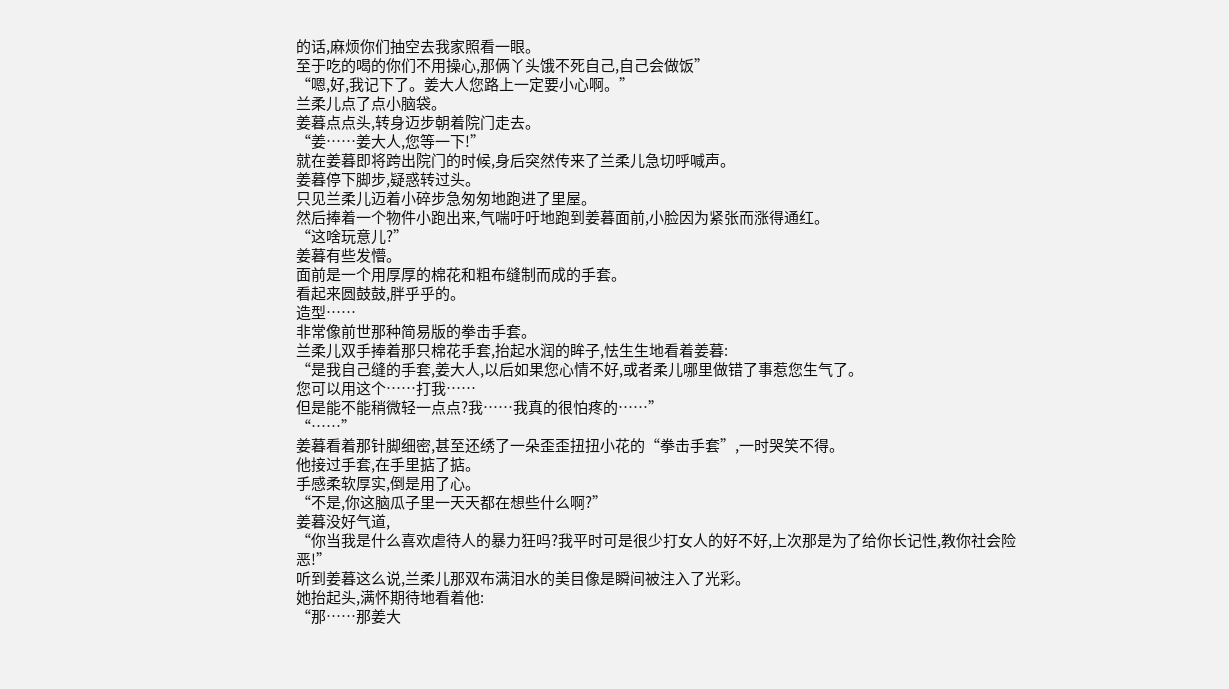的话,麻烦你们抽空去我家照看一眼。
至于吃的喝的你们不用操心,那俩丫头饿不死自己,自己会做饭”
“嗯,好,我记下了。姜大人您路上一定要小心啊。”
兰柔儿点了点小脑袋。
姜暮点点头,转身迈步朝着院门走去。
“姜……姜大人,您等一下!”
就在姜暮即将跨出院门的时候,身后突然传来了兰柔儿急切呼喊声。
姜暮停下脚步,疑惑转过头。
只见兰柔儿迈着小碎步急匆匆地跑进了里屋。
然后捧着一个物件小跑出来,气喘吁吁地跑到姜暮面前,小脸因为紧张而涨得通红。
“这啥玩意儿?”
姜暮有些发懵。
面前是一个用厚厚的棉花和粗布缝制而成的手套。
看起来圆鼓鼓,胖乎乎的。
造型……
非常像前世那种简易版的拳击手套。
兰柔儿双手捧着那只棉花手套,抬起水润的眸子,怯生生地看着姜暮:
“是我自己缝的手套,姜大人,以后如果您心情不好,或者柔儿哪里做错了事惹您生气了。
您可以用这个……打我……
但是能不能稍微轻一点点?我……我真的很怕疼的……”
“……”
姜暮看着那针脚细密,甚至还绣了一朵歪歪扭扭小花的“拳击手套”,一时哭笑不得。
他接过手套,在手里掂了掂。
手感柔软厚实,倒是用了心。
“不是,你这脑瓜子里一天天都在想些什么啊?”
姜暮没好气道,
“你当我是什么喜欢虐待人的暴力狂吗?我平时可是很少打女人的好不好,上次那是为了给你长记性,教你社会险恶!”
听到姜暮这么说,兰柔儿那双布满泪水的美目像是瞬间被注入了光彩。
她抬起头,满怀期待地看着他:
“那……那姜大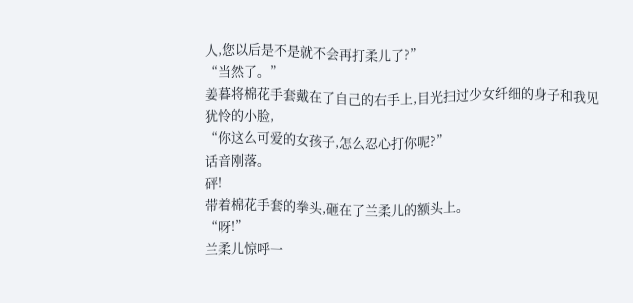人,您以后是不是就不会再打柔儿了?”
“当然了。”
姜暮将棉花手套戴在了自己的右手上,目光扫过少女纤细的身子和我见犹怜的小脸,
“你这么可爱的女孩子,怎么忍心打你呢?”
话音刚落。
砰!
带着棉花手套的拳头,砸在了兰柔儿的额头上。
“呀!”
兰柔儿惊呼一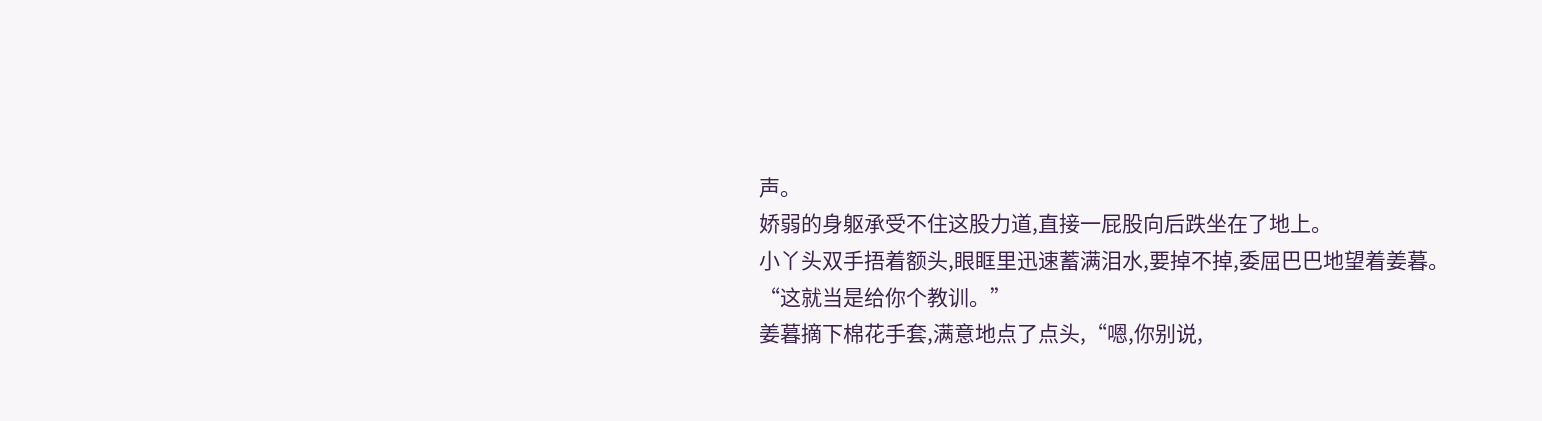声。
娇弱的身躯承受不住这股力道,直接一屁股向后跌坐在了地上。
小丫头双手捂着额头,眼眶里迅速蓄满泪水,要掉不掉,委屈巴巴地望着姜暮。
“这就当是给你个教训。”
姜暮摘下棉花手套,满意地点了点头,“嗯,你别说,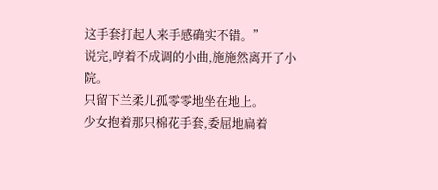这手套打起人来手感确实不错。”
说完,哼着不成调的小曲,施施然离开了小院。
只留下兰柔儿孤零零地坐在地上。
少女抱着那只棉花手套,委屈地扁着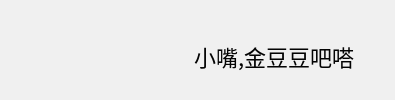小嘴,金豆豆吧嗒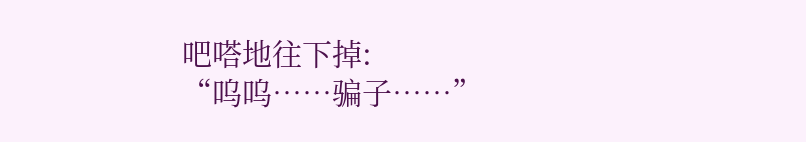吧嗒地往下掉:
“呜呜……骗子……”